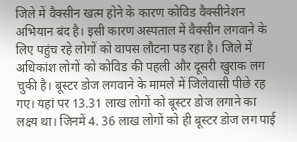जिले में वैक्सीन खत्म होने के कारण कोविड वैक्सीनेशन अभियान बंद है। इसी कारण अस्पताल में वैक्सीन लगवाने के लिए पहुंच रहे लोगों को वापस लौटना पड़ रहा है। जिले में अधिकांश लोगों को कोविड की पहली और दूसरी खुराक लग चुकी है। बूस्टर डोज लगवाने के मामले में जिलेवासी पीछे रह गए। यहां पर 13.31 लाख लोगों को बूस्टर डोज लगाने का लक्ष्य था। जिनमें 4. 36 लाख लोगों को ही बूस्टर डोज लग पाई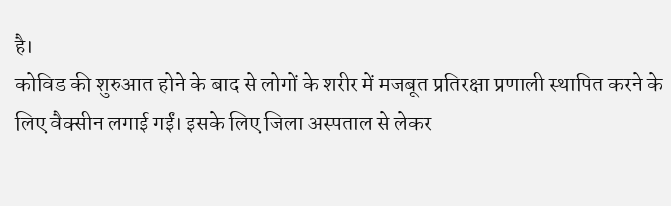है।
कोविड की शुरुआत होने के बाद से लोगों के शरीर में मजबूत प्रतिरक्षा प्रणाली स्थापित करने के लिए वैक्सीन लगाई गईं। इसके लिए जिला अस्पताल से लेकर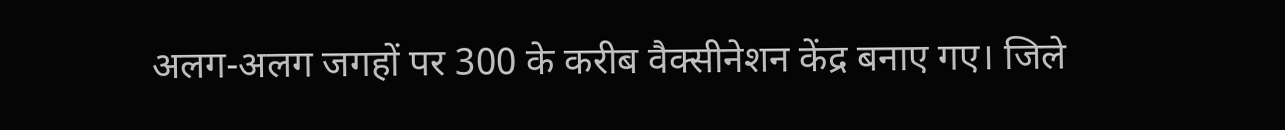अलग-अलग जगहों पर 300 के करीब वैक्सीनेशन केंद्र बनाए गए। जिले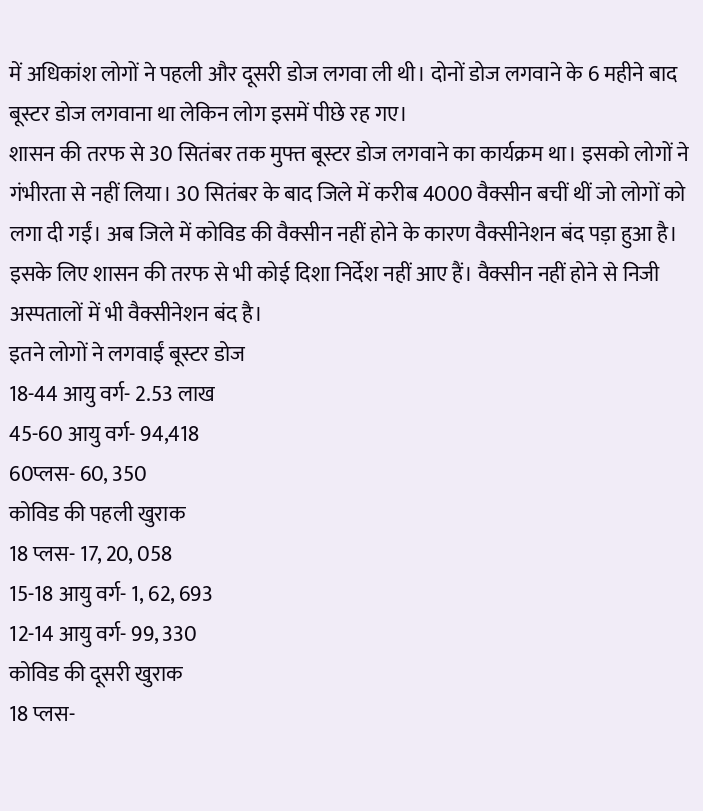में अधिकांश लोगों ने पहली और दूसरी डोज लगवा ली थी। दोनों डोज लगवाने के 6 महीने बाद बूस्टर डोज लगवाना था लेकिन लोग इसमें पीछे रह गए।
शासन की तरफ से 30 सितंबर तक मुफ्त बूस्टर डोज लगवाने का कार्यक्रम था। इसको लोगों ने गंभीरता से नहीं लिया। 30 सितंबर के बाद जिले में करीब 4000 वैक्सीन बचीं थीं जो लोगों को लगा दी गईं। अब जिले में कोविड की वैक्सीन नहीं होने के कारण वैक्सीनेशन बंद पड़ा हुआ है। इसके लिए शासन की तरफ से भी कोई दिशा निर्देश नहीं आए हैं। वैक्सीन नहीं होने से निजी अस्पतालों में भी वैक्सीनेशन बंद है।
इतने लोगों ने लगवाईं बूस्टर डोज
18-44 आयु वर्ग- 2.53 लाख
45-60 आयु वर्ग- 94,418
60प्लस- 60, 350
कोविड की पहली खुराक
18 प्लस- 17, 20, 058
15-18 आयु वर्ग- 1, 62, 693
12-14 आयु वर्ग- 99, 330
कोविड की दूसरी खुराक
18 प्लस-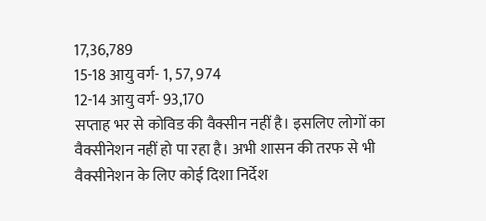17,36,789
15-18 आयु वर्ग- 1, 57, 974
12-14 आयु वर्ग- 93,170
सप्ताह भर से कोविड की वैक्सीन नहीं है। इसलिए लोगों का वैक्सीनेशन नहीं हो पा रहा है। अभी शासन की तरफ से भी वैक्सीनेशन के लिए कोई दिशा निर्देश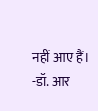नहीं आए हैं।
-डॉ. आर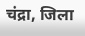चंद्रा, जिला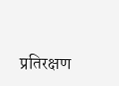प्रतिरक्षण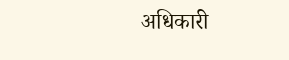अधिकारी